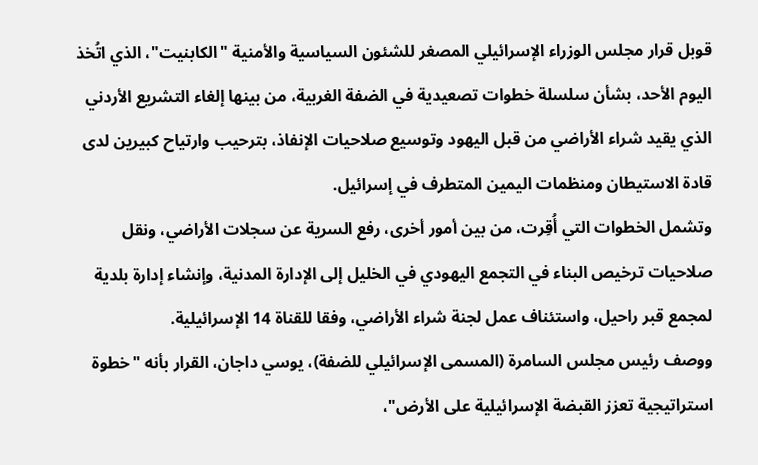قوبل قرار مجلس الوزراء الإسرائيلي المصغر للشئون السياسية والأمنية "الكابنيت"، الذي اتُخذ اليوم الأحد، بشأن سلسلة خطوات تصعيدية في الضفة الغربية، من بينها إلغاء التشريع الأردني الذي يقيد شراء الأراضي من قبل اليهود وتوسيع صلاحيات الإنفاذ، بترحيب وارتياح كبيرين لدى قادة الاستيطان ومنظمات اليمين المتطرف في إسرائيل.
وتشمل الخطوات التي أُقِرت، من بين أمور أخرى، رفع السرية عن سجلات الأراضي، ونقل صلاحيات ترخيص البناء في التجمع اليهودي في الخليل إلى الإدارة المدنية، وإنشاء إدارة بلدية لمجمع قبر راحيل، واستئناف عمل لجنة شراء الأراضي، وفقا للقناة 14 الإسرائيلية.
ووصف رئيس مجلس السامرة (المسمى الإسرائيلي للضفة)، يوسي داجان، القرار بأنه "خطوة استراتيجية تعزز القبضة الإسرائيلية على الأرض"،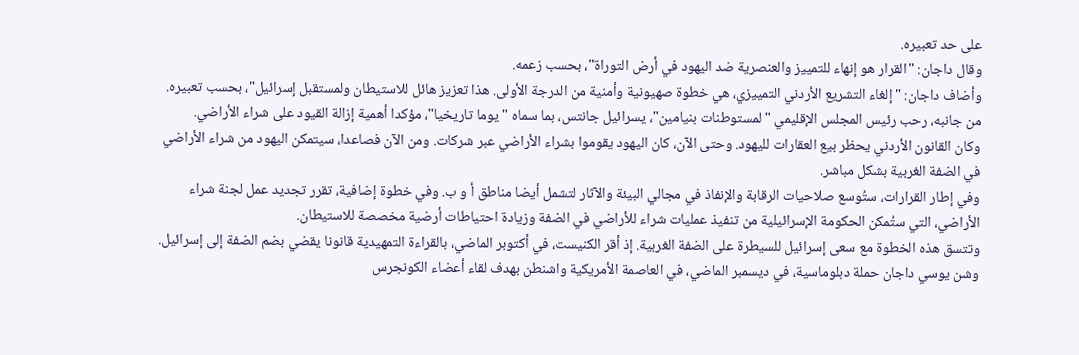على حد تعبيره.
وقال داجان: "القرار هو إنهاء للتمييز والعنصرية ضد اليهود في أرض التوراة"، بحسب زعمه.
وأضاف داجان: "إلغاء التشريع الأردني التمييزي، هي خطوة صهيونية وأمنية من الدرجة الأولى. هذا تعزيز هائل للاستيطان ولمستقبل إسرائيل"، بحسب تعبيره.
من جانبه، رحب رئيس المجلس الإقليمي "لمستوطنات بنيامين"، يسرائيل جانتس، بما سماه "يوما تاريخيا"، مؤكدا أهمية إزالة القيود على شراء الأراضي.
وكان القانون الأردني يحظر بيع العقارات لليهود. وحتى الآن، كان اليهود يقوموا بشراء الأراضي عبر شركات. ومن الآن فصاعدا، سيتمكن اليهود من شراء الأراضي في الضفة الغربية بشكل مباشر.
وفي إطار القرارات، ستُوسع صلاحيات الرقابة والإنفاذ في مجالي البيئة والآثار لتشمل أيضا مناطق أ و ب. وفي خطوة إضافية، تقرر تجديد عمل لجنة شراء الأراضي، التي ستُمكن الحكومة الإسرائيلية من تنفيذ عمليات شراء للأراضي في الضفة وزيادة احتياطات أرضية مخصصة للاستيطان.
وتتسق هذه الخطوة مع سعى إسرائيل للسيطرة على الضفة الغربية. إذ أقر الكنيست، في أكتوبر الماضي، بالقراءة التمهيدية قانونا يقضي بضم الضفة إلى إسرائيل.
وشن يوسي داجان حملة دبلوماسية، في ديسمبر الماضي، في العاصمة الأمريكية واشنطن بهدف لقاء أعضاء الكونجرس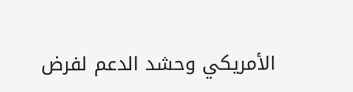الأمريكي وحشد الدعم لفرض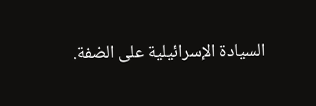السيادة الإسرائيلية على الضفة.